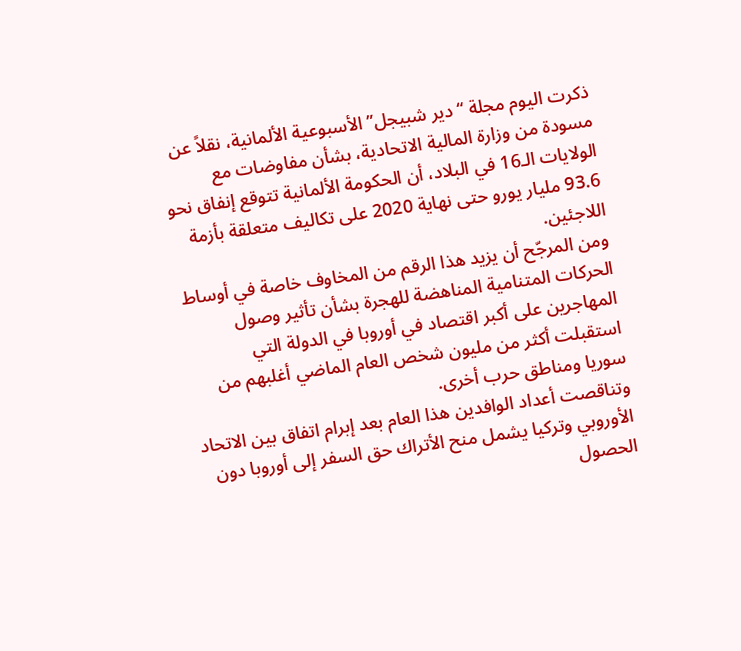ذكرت اليوم مجلة “دير شبيجل” الأسبوعية الألمانية، نقلاً عن مسودة من وزارة المالية الاتحادية، بشأن مفاوضات مع الولايات الـ16 في البلاد، أن الحكومة الألمانية تتوقع إنفاق نحو 93.6 مليار يورو حتى نهاية 2020 على تكاليف متعلقة بأزمة اللاجئين.
ومن المرجّح أن يزيد هذا الرقم من المخاوف خاصة في أوساط الحركات المتنامية المناهضة للهجرة بشأن تأثير وصول المهاجرين على أكبر اقتصاد في أوروبا في الدولة التي استقبلت أكثر من مليون شخص العام الماضي أغلبهم من سوريا ومناطق حرب أخرى.
وتناقصت أعداد الوافدين هذا العام بعد إبرام اتفاق بين الاتحاد الأوروبي وتركيا يشمل منح الأتراك حق السفر إلى أوروبا دون الحصول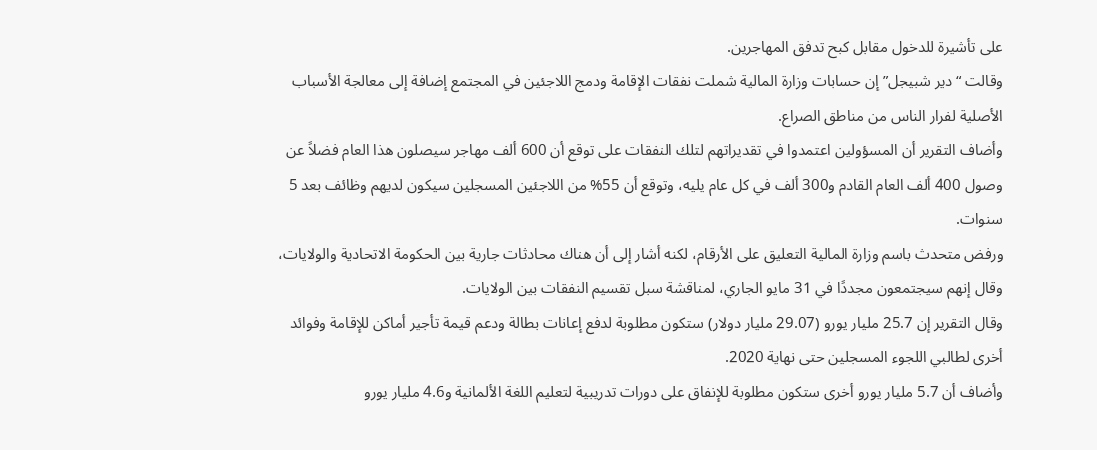على تأشيرة للدخول مقابل كبح تدفق المهاجرين.
وقالت “دير شبيجل” إن حسابات وزارة المالية شملت نفقات الإقامة ودمج اللاجئين في المجتمع إضافة إلى معالجة الأسباب الأصلية لفرار الناس من مناطق الصراع.
وأضاف التقرير أن المسؤولين اعتمدوا في تقديراتهم لتلك النفقات على توقع أن 600 ألف مهاجر سيصلون هذا العام فضلاً عن وصول 400 ألف العام القادم و300 ألف في كل عام يليه، وتوقع أن 55% من اللاجئين المسجلين سيكون لديهم وظائف بعد 5 سنوات.
ورفض متحدث باسم وزارة المالية التعليق على الأرقام، لكنه أشار إلى أن هناك محادثات جارية بين الحكومة الاتحادية والولايات، وقال إنهم سيجتمعون مجددًا في 31 مايو الجاري، لمناقشة سبل تقسيم النفقات بين الولايات.
وقال التقرير إن 25.7 مليار يورو (29.07 مليار دولار) ستكون مطلوبة لدفع إعانات بطالة ودعم قيمة تأجير أماكن للإقامة وفوائد أخرى لطالبي اللجوء المسجلين حتى نهاية 2020.
وأضاف أن 5.7 مليار يورو أخرى ستكون مطلوبة للإنفاق على دورات تدريبية لتعليم اللغة الألمانية و4.6 مليار يورو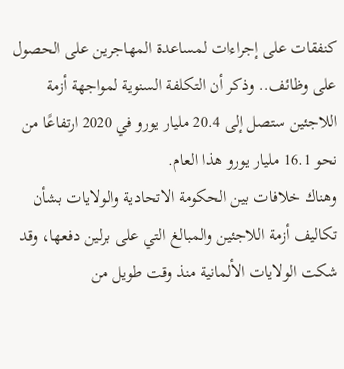كنفقات على إجراءات لمساعدة المهاجرين على الحصول على وظائف.. وذكر أن التكلفة السنوية لمواجهة أزمة اللاجئين ستصل إلى 20.4 مليار يورو في 2020 ارتفاعًا من نحو 16.1 مليار يورو هذا العام.
وهناك خلافات بين الحكومة الاتحادية والولايات بشأن تكاليف أزمة اللاجئين والمبالغ التي على برلين دفعها، وقد شكت الولايات الألمانية منذ وقت طويل من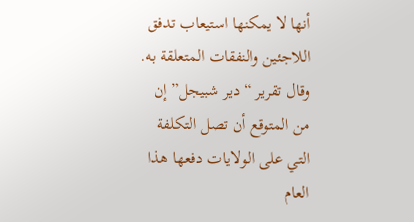أنها لا يمكنها استيعاب تدفق اللاجئين والنفقات المتعلقة به.
وقال تقرير “دير شبيجل” إن من المتوقع أن تصل التكلفة التي على الولايات دفعها هذا العام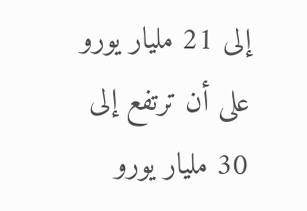إلى 21 مليار يورو على أن ترتفع إلى 30 مليار يورو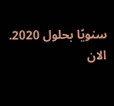سنويًا بحلول 2020.
الان